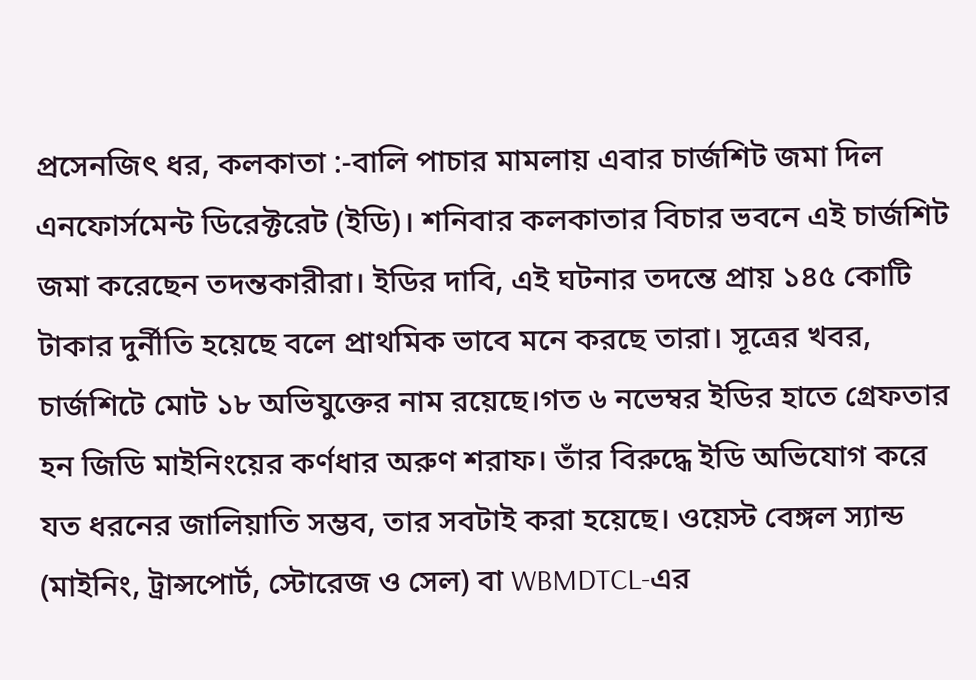প্রসেনজিৎ ধর, কলকাতা :-বালি পাচার মামলায় এবার চার্জশিট জমা দিল এনফোর্সমেন্ট ডিরেক্টরেট (ইডি)। শনিবার কলকাতার বিচার ভবনে এই চার্জশিট জমা করেছেন তদন্তকারীরা। ইডির দাবি, এই ঘটনার তদন্তে প্রায় ১৪৫ কোটি টাকার দুর্নীতি হয়েছে বলে প্রাথমিক ভাবে মনে করছে তারা। সূত্রের খবর, চার্জশিটে মোট ১৮ অভিযুক্তের নাম রয়েছে।গত ৬ নভেম্বর ইডির হাতে গ্রেফতার হন জিডি মাইনিংয়ের কর্ণধার অরুণ শরাফ। তাঁর বিরুদ্ধে ইডি অভিযোগ করে যত ধরনের জালিয়াতি সম্ভব, তার সবটাই করা হয়েছে। ওয়েস্ট বেঙ্গল স্যান্ড (মাইনিং, ট্রান্সপোর্ট, স্টোরেজ ও সেল) বা WBMDTCL-এর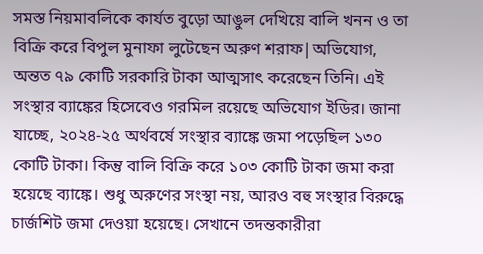সমস্ত নিয়মাবলিকে কার্যত বুড়ো আঙুল দেখিয়ে বালি খনন ও তা বিক্রি করে বিপুল মুনাফা লুটেছেন অরুণ শরাফ|অভিযোগ, অন্তত ৭৯ কোটি সরকারি টাকা আত্মসাৎ করেছেন তিনি। এই সংস্থার ব্যাঙ্কের হিসেবেও গরমিল রয়েছে অভিযোগ ইডির। জানা যাচ্ছে, ২০২৪-২৫ অর্থবর্ষে সংস্থার ব্যাঙ্কে জমা পড়েছিল ১৩০ কোটি টাকা। কিন্তু বালি বিক্রি করে ১০৩ কোটি টাকা জমা করা হয়েছে ব্যাঙ্কে। শুধু অরুণের সংস্থা নয়, আরও বহু সংস্থার বিরুদ্ধে চার্জশিট জমা দেওয়া হয়েছে। সেখানে তদন্তকারীরা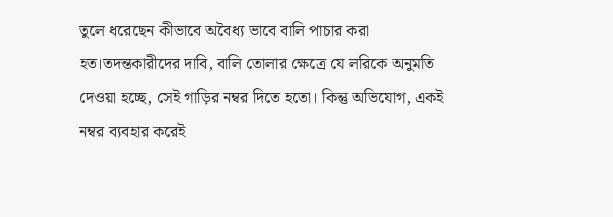তুলে ধরেছেন কীভাবে অবৈধ্য ভাবে বালি পাচার করা হত।তদন্তকারীদের দাবি, বালি তোলার ক্ষেত্রে যে লরিকে অনুমতি দেওয়া হচ্ছে, সেই গাড়ির নম্বর দিতে হতো। কিন্তু অভিযোগ, একই নম্বর ব্যবহার করেই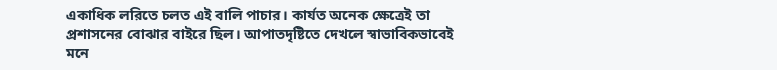একাধিক লরিতে চলত এই বালি পাচার। কার্যত অনেক ক্ষেত্রেই তা প্রশাসনের বোঝার বাইরে ছিল। আপাতদৃষ্টিতে দেখলে স্বাভাবিকভাবেই মনে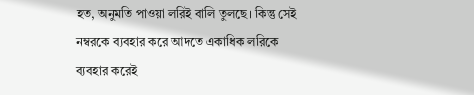হত, অনুমতি পাওয়া লরিই বালি তুলছে। কিন্তু সেই নম্বরকে ব্যবহার করে আদতে একাধিক লরিকে ব্যবহার করেই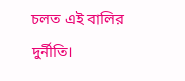চলত এই বালির দুর্নীতি।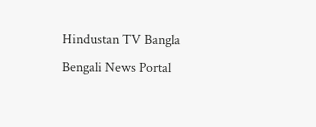Hindustan TV Bangla Bengali News Portal